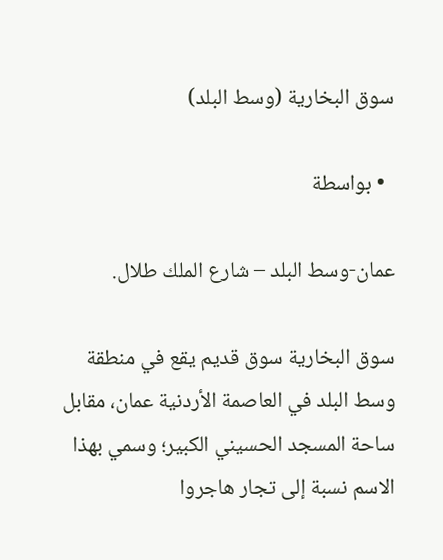سوق البخارية (وسط البلد)

  • بواسطة

عمان-وسط البلد – شارع الملك طلال.

سوق البخارية سوق قديم يقع في منطقة وسط البلد في العاصمة الأردنية عمان، مقابل ساحة المسجد الحسيني الكبير؛ وسمي بهذا الاسم نسبة إلى تجار هاجروا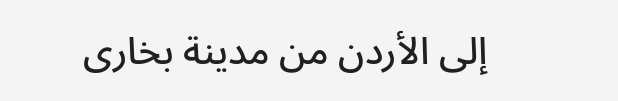إلى الأردن من مدينة بخارى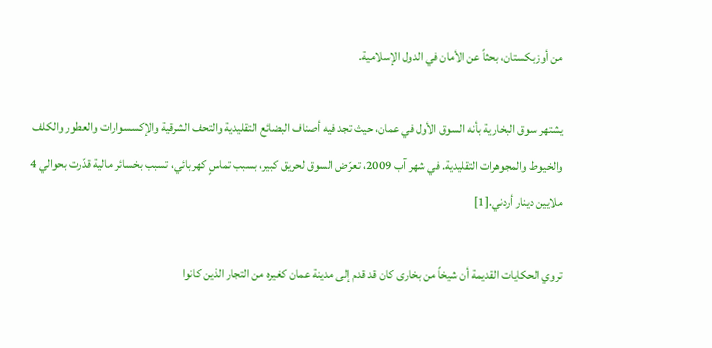من أوزبكستان، بحثاً عن الأمان في الدول الإسلامية.

يشتهر سوق البخارية بأنه السوق الأول في عمان، حيث تجد فيه أصناف البضائع التقليدية والتحف الشرقية والإكسسوارات والعطور والكلف والخيوط والمجوهرات التقليدية. في شهر آب 2009، تعرّض السوق لحريق كبير، بسبب تماسٍ كهربائي، تسبب بخسائر مالية قدّرت بحوالي 4 ملايين دينار أردني.[1]

تروي الحكايات القديمة أن شيخاً من بخارى كان قد قدم إلى مدينة عمان كغيره من التجار الذين كانوا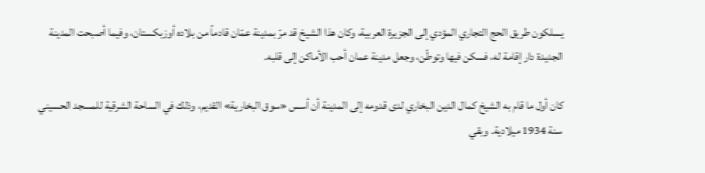يسلكون طريق الحج التجاري المؤدي إلى الجزيرة العربية، وكان هذا الشيخ قد مرّ بمدينة عمّان قادماً من بلاده أوزبكستان، وفيما أصبحت المدينة الجديدة دار إقامة له، فسكن فيها وتوطّن، وجعل مدينة عمان أحب الأماكن إلى قلبه.

كان أول ما قام به الشيخ كمال الدين البخاري لدى قدومه إلى المدينة أن أسس «سوق البخارية» القديم، وذلك في الساحة الشرقية للمسجد الحسيني سنة 1934 ميلادية. وبقي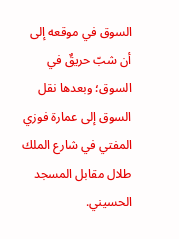السوق في موقعه إلى أن شبّ حريقٌ في السوق؛ وبعدها نقل السوق إلى عمارة فوزي المفتي في شارع الملك طلال مقابل المسجد الحسيني.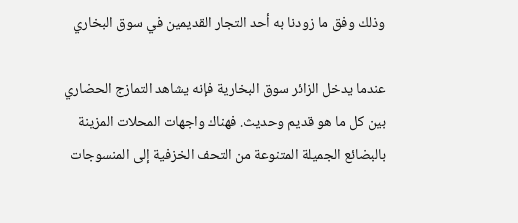وذلك وفق ما زودنا به أحد التجار القديمين في سوق البخاري

عندما يدخل الزائر سوق البخارية فإنه يشاهد التمازج الحضاري بين كل ما هو قديم وحديث. فهناك واجهات المحلات المزينة بالبضائع الجميلة المتنوعة من التحف الخزفية إلى المنسوجات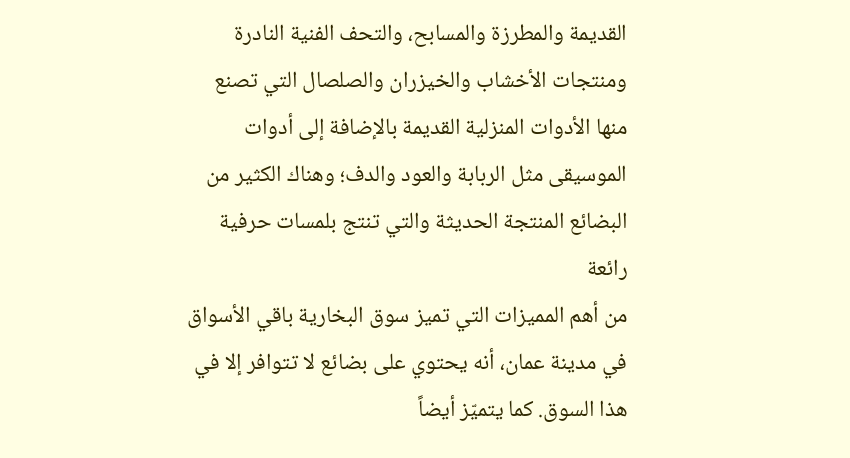القديمة والمطرزة والمسابح، والتحف الفنية النادرة ومنتجات الأخشاب والخيزران والصلصال التي تصنع منها الأدوات المنزلية القديمة بالإضافة إلى أدوات الموسيقى مثل الربابة والعود والدف؛ وهناك الكثير من البضائع المنتجة الحديثة والتي تنتج بلمسات حرفية رائعة
من أهم المميزات التي تميز سوق البخارية باقي الأسواق في مدينة عمان، أنه يحتوي على بضائع لا تتوافر إلا في هذا السوق. كما يتميّز أيضاً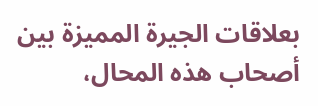بعلاقات الجيرة المميزة بين أصحاب هذه المحال،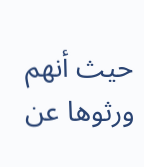حيث أنهم ورثوها عن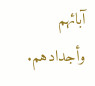آبائهم وأجدادهم.